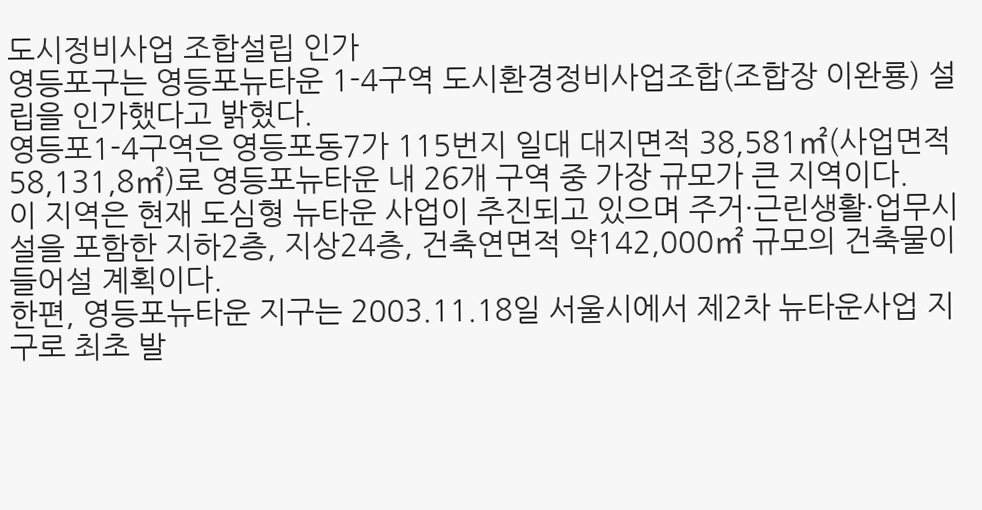도시정비사업 조합설립 인가
영등포구는 영등포뉴타운 1-4구역 도시환경정비사업조합(조합장 이완룡) 설립을 인가했다고 밝혔다.
영등포1-4구역은 영등포동7가 115번지 일대 대지면적 38,581㎡(사업면적 58,131,8㎡)로 영등포뉴타운 내 26개 구역 중 가장 규모가 큰 지역이다.
이 지역은 현재 도심형 뉴타운 사업이 추진되고 있으며 주거·근린생활·업무시설을 포함한 지하2층, 지상24층, 건축연면적 약142,000㎡ 규모의 건축물이 들어설 계획이다.
한편, 영등포뉴타운 지구는 2003.11.18일 서울시에서 제2차 뉴타운사업 지구로 최초 발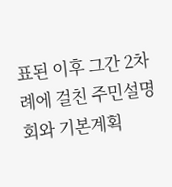표된 이후 그간 2차례에 걸친 주민설명회와 기본계획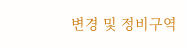변경 및 정비구역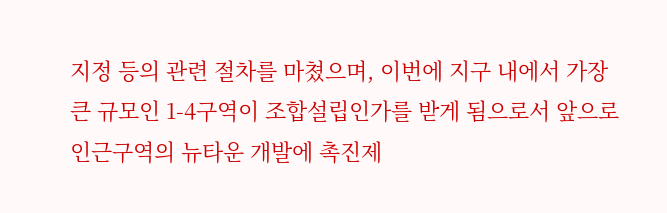지정 등의 관련 절차를 마쳤으며, 이번에 지구 내에서 가장 큰 규모인 1-4구역이 조합설립인가를 받게 됨으로서 앞으로 인근구역의 뉴타운 개발에 촉진제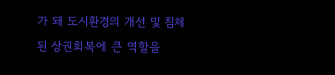가 돼 도시환경의 개선 및 침체된 상권회복에 큰 역할을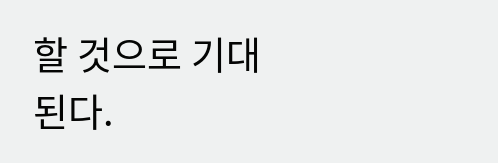할 것으로 기대 된다.